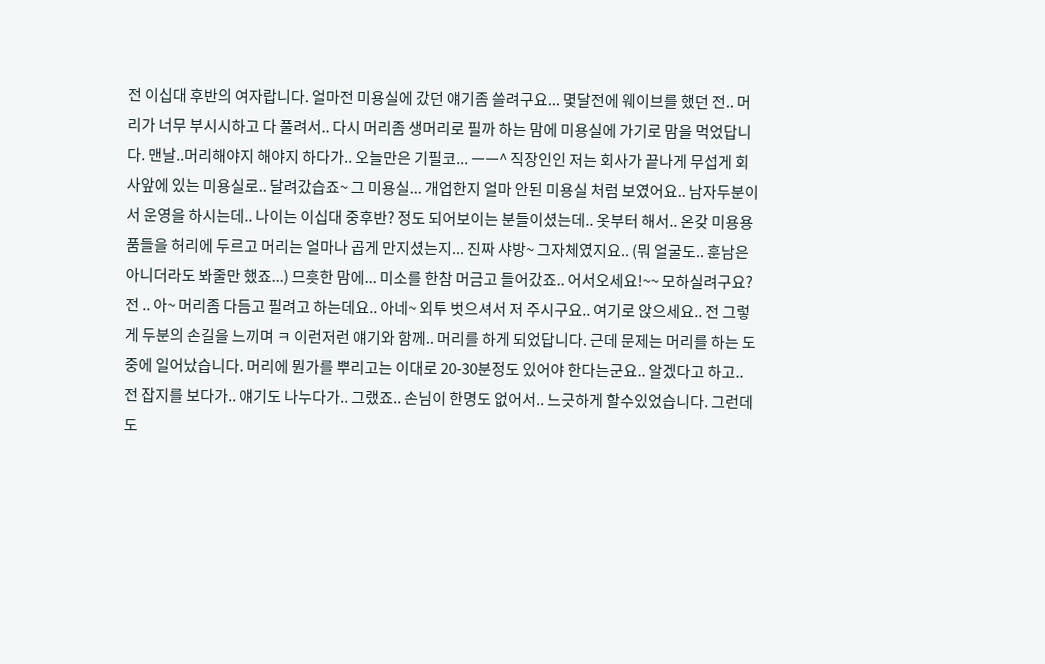전 이십대 후반의 여자랍니다. 얼마전 미용실에 갔던 얘기좀 쓸려구요... 몇달전에 웨이브를 했던 전.. 머리가 너무 부시시하고 다 풀려서.. 다시 머리좀 생머리로 필까 하는 맘에 미용실에 가기로 맘을 먹었답니다. 맨날..머리해야지 해야지 하다가.. 오늘만은 기필코... ㅡㅡ^ 직장인인 저는 회사가 끝나게 무섭게 회사앞에 있는 미용실로.. 달려갔습죠~ 그 미용실... 개업한지 얼마 안된 미용실 처럼 보였어요.. 남자두분이서 운영을 하시는데.. 나이는 이십대 중후반? 정도 되어보이는 분들이셨는데.. 옷부터 해서.. 온갖 미용용품들을 허리에 두르고 머리는 얼마나 곱게 만지셨는지... 진짜 샤방~ 그자체였지요.. (뭐 얼굴도.. 훈남은 아니더라도 봐줄만 했죠...) 므흣한 맘에... 미소를 한참 머금고 들어갔죠.. 어서오세요!~~ 모하실려구요? 전 .. 아~ 머리좀 다듬고 필려고 하는데요.. 아네~ 외투 벗으셔서 저 주시구요.. 여기로 앉으세요.. 전 그렇게 두분의 손길을 느끼며 ㅋ 이런저런 얘기와 함께.. 머리를 하게 되었답니다. 근데 문제는 머리를 하는 도중에 일어났습니다. 머리에 뭔가를 뿌리고는 이대로 20-30분정도 있어야 한다는군요.. 알겠다고 하고.. 전 잡지를 보다가.. 얘기도 나누다가.. 그랬죠.. 손님이 한명도 없어서.. 느긋하게 할수있었습니다. 그런데 도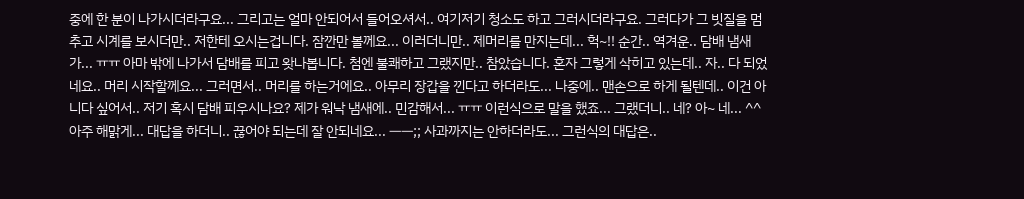중에 한 분이 나가시더라구요... 그리고는 얼마 안되어서 들어오셔서.. 여기저기 청소도 하고 그러시더라구요. 그러다가 그 빗질을 멈추고 시계를 보시더만.. 저한테 오시는겁니다. 잠깐만 볼께요... 이러더니만.. 제머리를 만지는데... 헉~!! 순간.. 역겨운.. 담배 냄새가... ㅠㅠ 아마 밖에 나가서 담배를 피고 왓나봅니다. 첨엔 불쾌하고 그랬지만.. 참았습니다. 혼자 그렇게 삭히고 있는데.. 자.. 다 되었네요.. 머리 시작할께요... 그러면서.. 머리를 하는거에요.. 아무리 장갑을 낀다고 하더라도... 나중에.. 맨손으로 하게 될텐데.. 이건 아니다 싶어서.. 저기 혹시 담배 피우시나요? 제가 워낙 냄새에.. 민감해서... ㅠㅠ 이런식으로 말을 했죠... 그랬더니.. 네? 아~ 네... ^^ 아주 해맑게... 대답을 하더니.. 끊어야 되는데 잘 안되네요... ㅡㅡ;; 사과까지는 안하더라도... 그런식의 대답은..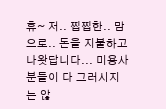휴~ 저.. 찝찝한.. 맘으로.. 돈을 지불하고 나왓답니다... 미용사분들이 다 그러시지는 않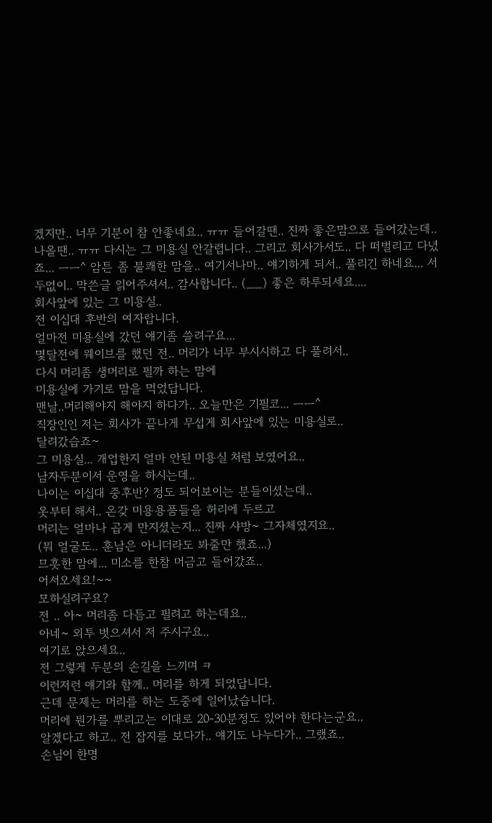겠지만.. 너무 기분이 참 안좋네요.. ㅠㅠ 들어갈땐.. 진짜 좋은맘으로 들어갔는데.. 나올땐.. ㅠㅠ 다시는 그 미용실 안갈렵니다.. 그리고 회사가서도.. 다 떠벌리고 다녔죠... ㅡㅡ^ 암튼 좀 불쾌한 맘을.. 여기서나마.. 얘기하게 되서.. 풀리긴 하네요... 서두없이.. 막쓴글 읽어주셔서.. 감사합니다.. (__) 좋은 하루되세요....
회사앞에 있는 그 미용실..
전 이십대 후반의 여자랍니다.
얼마전 미용실에 갔던 얘기좀 쓸려구요...
몇달전에 웨이브를 했던 전.. 머리가 너무 부시시하고 다 풀려서..
다시 머리좀 생머리로 필까 하는 맘에
미용실에 가기로 맘을 먹었답니다.
맨날..머리해야지 해야지 하다가.. 오늘만은 기필코... ㅡㅡ^
직장인인 저는 회사가 끝나게 무섭게 회사앞에 있는 미용실로..
달려갔습죠~
그 미용실... 개업한지 얼마 안된 미용실 처럼 보였어요..
남자두분이서 운영을 하시는데..
나이는 이십대 중후반? 정도 되어보이는 분들이셨는데..
옷부터 해서.. 온갖 미용용품들을 허리에 두르고
머리는 얼마나 곱게 만지셨는지... 진짜 샤방~ 그자체였지요..
(뭐 얼굴도.. 훈남은 아니더라도 봐줄만 했죠...)
므흣한 맘에... 미소를 한참 머금고 들어갔죠..
어서오세요!~~
모하실려구요?
전 .. 아~ 머리좀 다듬고 필려고 하는데요..
아네~ 외투 벗으셔서 저 주시구요..
여기로 앉으세요..
전 그렇게 두분의 손길을 느끼며 ㅋ
이런저런 얘기와 함께.. 머리를 하게 되었답니다.
근데 문제는 머리를 하는 도중에 일어났습니다.
머리에 뭔가를 뿌리고는 이대로 20-30분정도 있어야 한다는군요..
알겠다고 하고.. 전 잡지를 보다가.. 얘기도 나누다가.. 그랬죠..
손님이 한명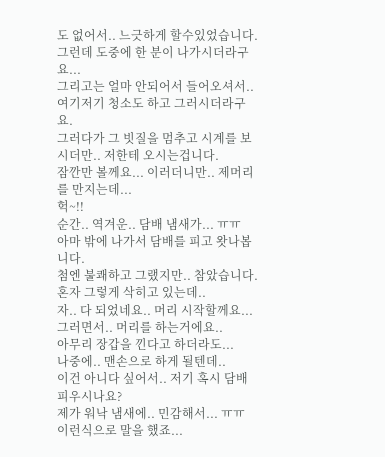도 없어서.. 느긋하게 할수있었습니다.
그런데 도중에 한 분이 나가시더라구요...
그리고는 얼마 안되어서 들어오셔서.. 여기저기 청소도 하고 그러시더라구요.
그러다가 그 빗질을 멈추고 시계를 보시더만.. 저한테 오시는겁니다.
잠깐만 볼께요... 이러더니만.. 제머리를 만지는데...
헉~!!
순간.. 역겨운.. 담배 냄새가... ㅠㅠ
아마 밖에 나가서 담배를 피고 왓나봅니다.
첨엔 불쾌하고 그랬지만.. 참았습니다.
혼자 그렇게 삭히고 있는데..
자.. 다 되었네요.. 머리 시작할께요...
그러면서.. 머리를 하는거에요..
아무리 장갑을 낀다고 하더라도...
나중에.. 맨손으로 하게 될텐데..
이건 아니다 싶어서.. 저기 혹시 담배 피우시나요?
제가 워낙 냄새에.. 민감해서... ㅠㅠ
이런식으로 말을 했죠...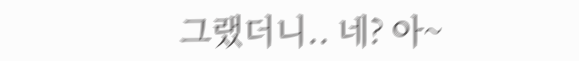그랬더니.. 네? 아~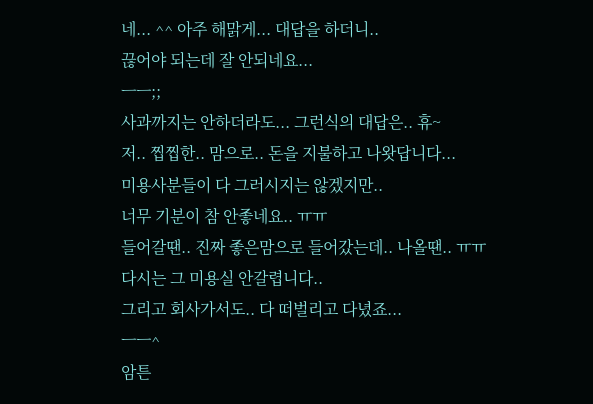네... ^^ 아주 해맑게... 대답을 하더니..
끊어야 되는데 잘 안되네요...
ㅡㅡ;;
사과까지는 안하더라도... 그런식의 대답은.. 휴~
저.. 찝찝한.. 맘으로.. 돈을 지불하고 나왓답니다...
미용사분들이 다 그러시지는 않겠지만..
너무 기분이 참 안좋네요.. ㅠㅠ
들어갈땐.. 진짜 좋은맘으로 들어갔는데.. 나올땐.. ㅠㅠ
다시는 그 미용실 안갈렵니다..
그리고 회사가서도.. 다 떠벌리고 다녔죠...
ㅡㅡ^
암튼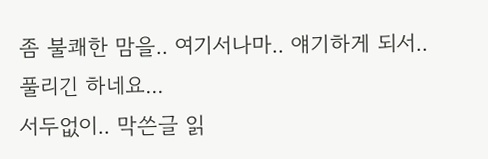좀 불쾌한 맘을.. 여기서나마.. 얘기하게 되서..
풀리긴 하네요...
서두없이.. 막쓴글 읽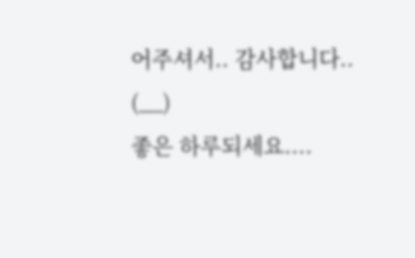어주셔서.. 감사합니다..
(__)
좋은 하루되세요....